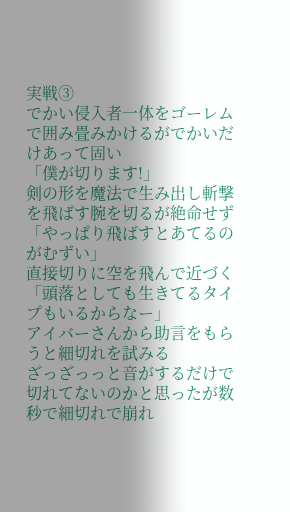実戦③
でかい侵入者一体をゴーレムで囲み畳みかけるがでかいだけあって固い
「僕が切ります!」
剣の形を魔法で生み出し斬撃を飛ばす腕を切るが絶命せず
「やっぱり飛ばすとあてるのがむずい」
直接切りに空を飛んで近づく
「頭落としても生きてるタイプもいるからなー」
アイバーさんから助言をもらうと細切れを試みる
ざっざっっと音がするだけで切れてないのかと思ったが数秒で細切れで崩れ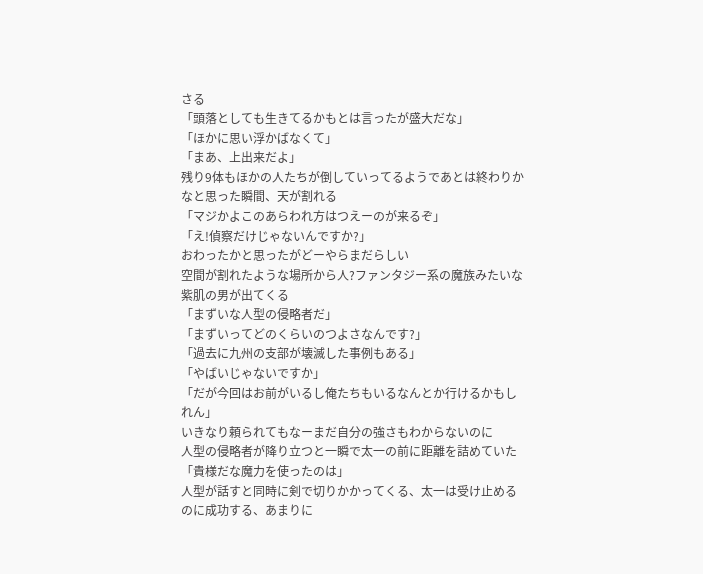さる
「頭落としても生きてるかもとは言ったが盛大だな」
「ほかに思い浮かばなくて」
「まあ、上出来だよ」
残り9体もほかの人たちが倒していってるようであとは終わりかなと思った瞬間、天が割れる
「マジかよこのあらわれ方はつえーのが来るぞ」
「え!偵察だけじゃないんですか?」
おわったかと思ったがどーやらまだらしい
空間が割れたような場所から人?ファンタジー系の魔族みたいな紫肌の男が出てくる
「まずいな人型の侵略者だ」
「まずいってどのくらいのつよさなんです?」
「過去に九州の支部が壊滅した事例もある」
「やばいじゃないですか」
「だが今回はお前がいるし俺たちもいるなんとか行けるかもしれん」
いきなり頼られてもなーまだ自分の強さもわからないのに
人型の侵略者が降り立つと一瞬で太一の前に距離を詰めていた
「貴様だな魔力を使ったのは」
人型が話すと同時に剣で切りかかってくる、太一は受け止めるのに成功する、あまりに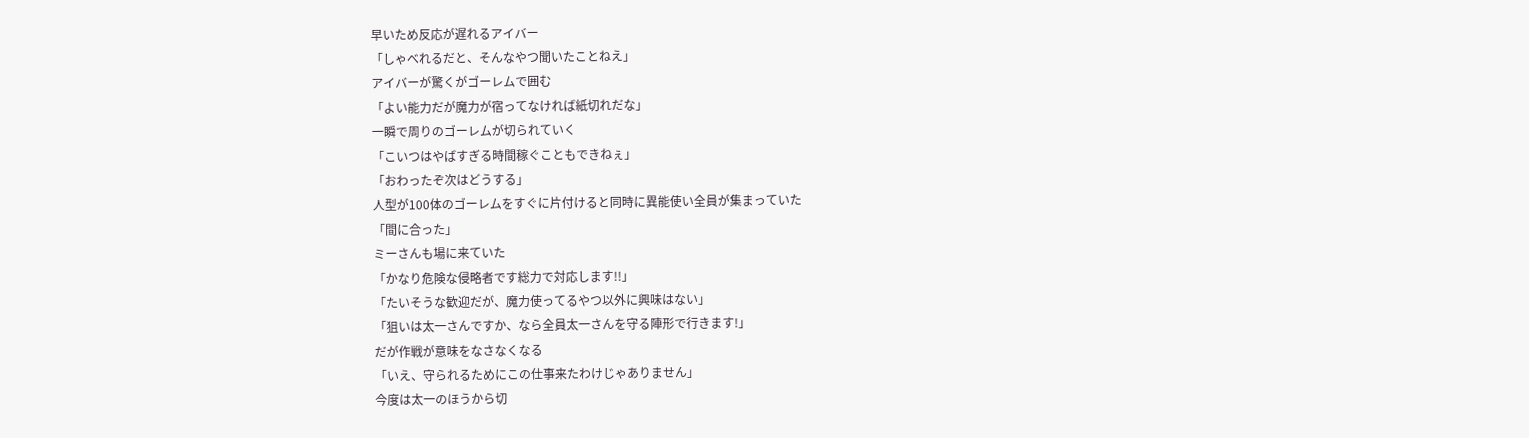早いため反応が遅れるアイバー
「しゃべれるだと、そんなやつ聞いたことねえ」
アイバーが驚くがゴーレムで囲む
「よい能力だが魔力が宿ってなければ紙切れだな」
一瞬で周りのゴーレムが切られていく
「こいつはやばすぎる時間稼ぐこともできねぇ」
「おわったぞ次はどうする」
人型が100体のゴーレムをすぐに片付けると同時に異能使い全員が集まっていた
「間に合った」
ミーさんも場に来ていた
「かなり危険な侵略者です総力で対応します!!」
「たいそうな歓迎だが、魔力使ってるやつ以外に興味はない」
「狙いは太一さんですか、なら全員太一さんを守る陣形で行きます!」
だが作戦が意味をなさなくなる
「いえ、守られるためにこの仕事来たわけじゃありません」
今度は太一のほうから切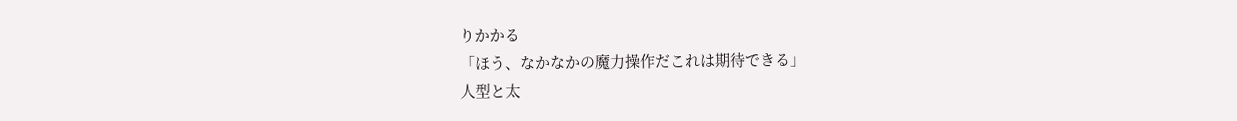りかかる
「ほう、なかなかの魔力操作だこれは期待できる」
人型と太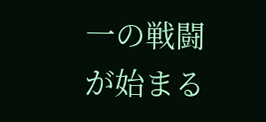一の戦闘が始まる